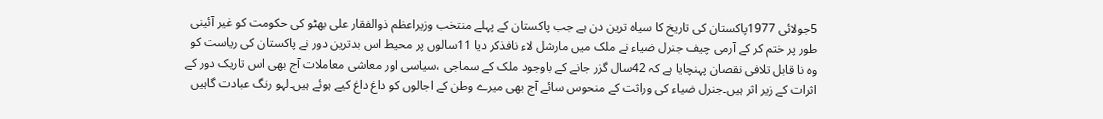5جولائی 1977پاکستان کی تاریخ کا سیاہ ترین دن ہے جب پاکستان کے پہلے منتخب وزیراعظم ذوالفقار علی بھٹو کی حکومت کو غیر آئینی طور پر ختم کر کے آرمی چیف جنرل ضیاء نے ملک میں مارشل لاء نافذکر دیا 11سالوں پر محیط اس بدترین دور نے پاکستان کی ریاست کو وہ نا قابل تلافی نقصان پہنچایا ہے کہ 42سال گزر جانے کے باوجود ملک کے سماجی ،سیاسی اور معاشی معاملات آج بھی اس تاریک دور کے اثرات کے زیر اثر ہیں۔جنرل ضیاء کی وراثت کے منحوس سائے آج بھی میرے وطن کے اجالوں کو داغ داغ کیے ہوئے ہیں۔لہو رنگ عبادت گاہیں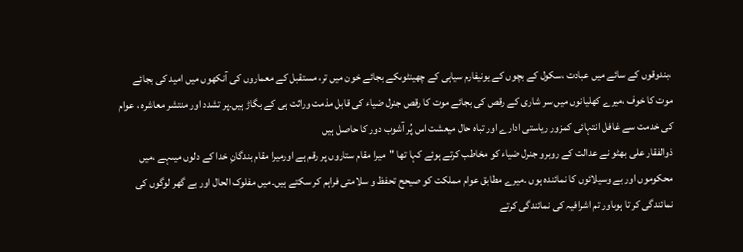،بندوقوں کے سائے میں عبادت ،سکول کے بچوں کے یونیفارم سیاہی کے چھینٹوںکے بجائے خون میں تر، مستقبل کے معماروں کی آنکھوں میں امید کی بجائے موت کا خوف ،میرے کھلیانوں میں سر شاری کے رقص کی بجائے موت کا رقص جنرل ضیاء کی قابل مذمت وراثت ہی کے بگاڑ ہیں۔پر تشدد اور منتشر معاشرہ ، عوام کی خدمت سے غافل انتہائی کمزور ریاستی ادارے اور تباہ حال میعشت اس پُر آشوب دور کا حاصل ہیں
ذوالفقار علی بھٹو نے عدالت کے روبرو جنرل ضیاء کو مخاطب کرتے ہوئے کہا تھا "میرا مقام ستاروں پر رقم ہے اورمیرا مقام بندگانِ خدا کے دلوں میںہے ،میں محکوموں اور بے وسیلائوں کا نمائندہ ہوں ۔میرے مطابق عوام مملکت کو صیحح تحفظ و سلامتی فراہم کر سکتے ہیں۔میں مفلوک الحال اور بے گھر لوگوں کی نمائندگی کر تا ہوںاور تم اشرافیہ کی نمائندگی کرتے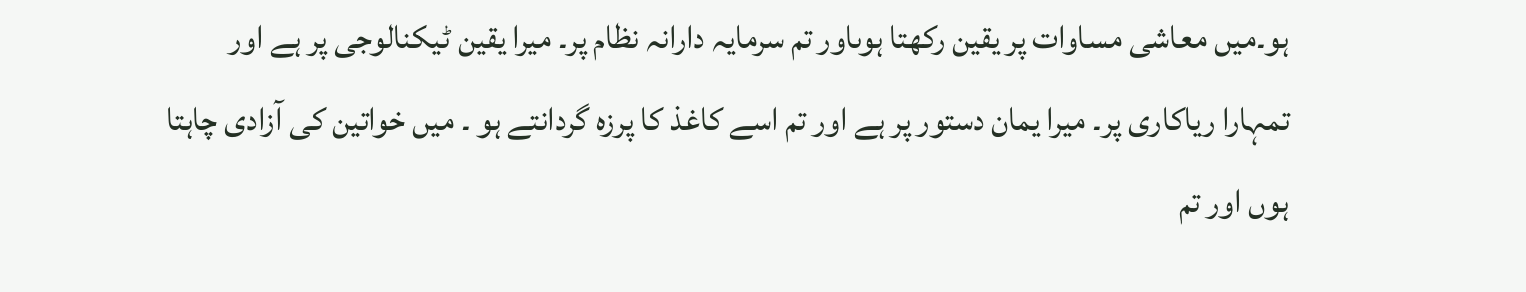ہو۔میں معاشی مساوات پر یقین رکھتا ہوںاور تم سرمایہ دارانہ نظام پر۔ میرا یقین ٹیکنالوجی پر ہے اور تمہارا ریاکاری پر۔ میرا یمان دستور پر ہے اور تم اسے کاغذ کا پرزہ گردانتے ہو ۔ میں خواتین کی آزادی چاہتا ہوں اور تم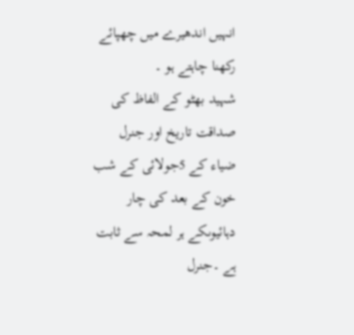انہیں اندھیرے میں چھپائے رکھنا چاہتے ہو ۔
شہید بھٹو کے الفاظ کی صداقت تاریخ اور جنرل ضیاء کے 5جولائی کے شب خون کے بعد کی چار دہائیوںکے ہر لمحہ سے ثابت ہے ۔جنرل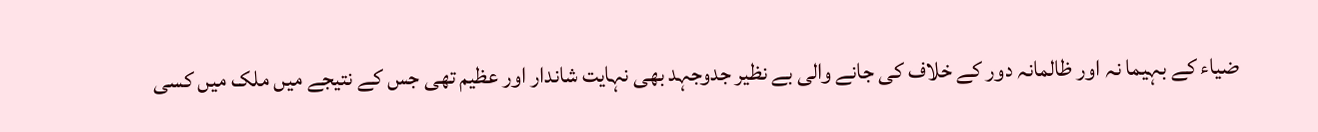ضیاء کے بہیما نہ اور ظالمانہ دور کے خلاف کی جانے والی بے نظیر جدوجہد بھی نہایت شاندار اور عظیم تھی جس کے نتیجے میں ملک میں کسی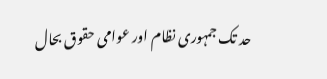حد تک جمہوری نظام اور عوامی حقوق بحال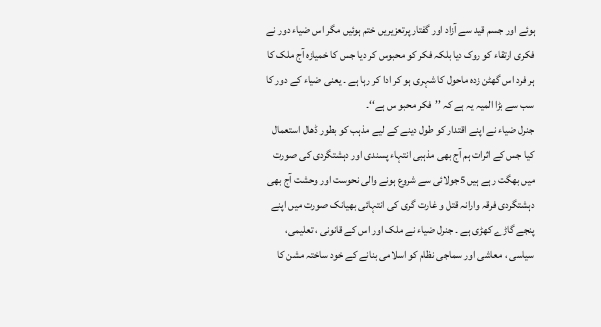ہوئے اور جسم قید سے آزاد اور گفتار پرتعزیریں ختم ہوئیں مگر اس ضیاء دور نے فکری ارتقاء کو روک دیا بلکہ فکر کو محبوس کر دیا جس کا خمیازہ آج ملک کا ہر فرد اس گھٹن زدہ ماحول کا شہری ہو کر ادا کر رہا ہے ۔ یعنی ضیاء کے دور کا سب سے بڑا المیہ یہ ہے کہ ’’فکر محبو س ہے‘‘۔
جنرل ضیاء نے اپنے اقتدار کو طول دینے کے لیے مذہب کو بطور ڈھال استعمال کیا جس کے اثرات ہم آج بھی مذہبی انتہاء پسندی اور دہشتگردی کی صورت میں بھگت رہے ہیں 5جولائی سے شروع ہونے والی نحوست اور وحشت آج بھی دہشتگردی فرقہ وارانہ قتل و غارت گری کی انتہائی بھیانک صورت میں اپنے پنجے گاڑے کھڑی ہے ۔ جنرل ضیاء نے ملک اور اس کے قانونی ، تعلیمی، سیاسی ، معاشی اور سماجی نظام کو اسلامی بنانے کے خود ساختہ مشن کا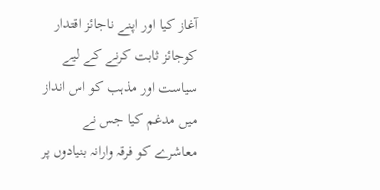آغاز کیا اور اپنے ناجائز اقتدار کوجائز ثابت کرنے کے لیے سیاست اور مذہب کو اس انداز میں مدغم کیا جس نے معاشرے کو فرقہ وارانہ بنیادوں پر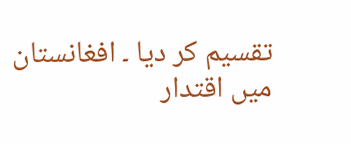تقسیم کر دیا ۔ افغانستان میں اقتدار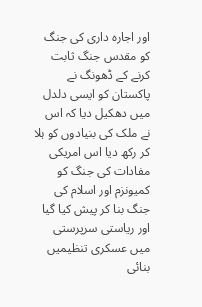اور اجارہ داری کی جنگ کو مقدس جنگ ثابت کرنے کے ڈھونگ نے پاکستان کو ایسی دلدل میں دھکیل دیا کہ اس نے ملک کی بنیادوں کو ہلا کر رکھ دیا اس امریکی مفادات کی جنگ کو کمیونزم اور اسلام کی جنگ بنا کر پیش کیا گیا اور ریاستی سرپرستی میں عسکری تنظیمیں بنائی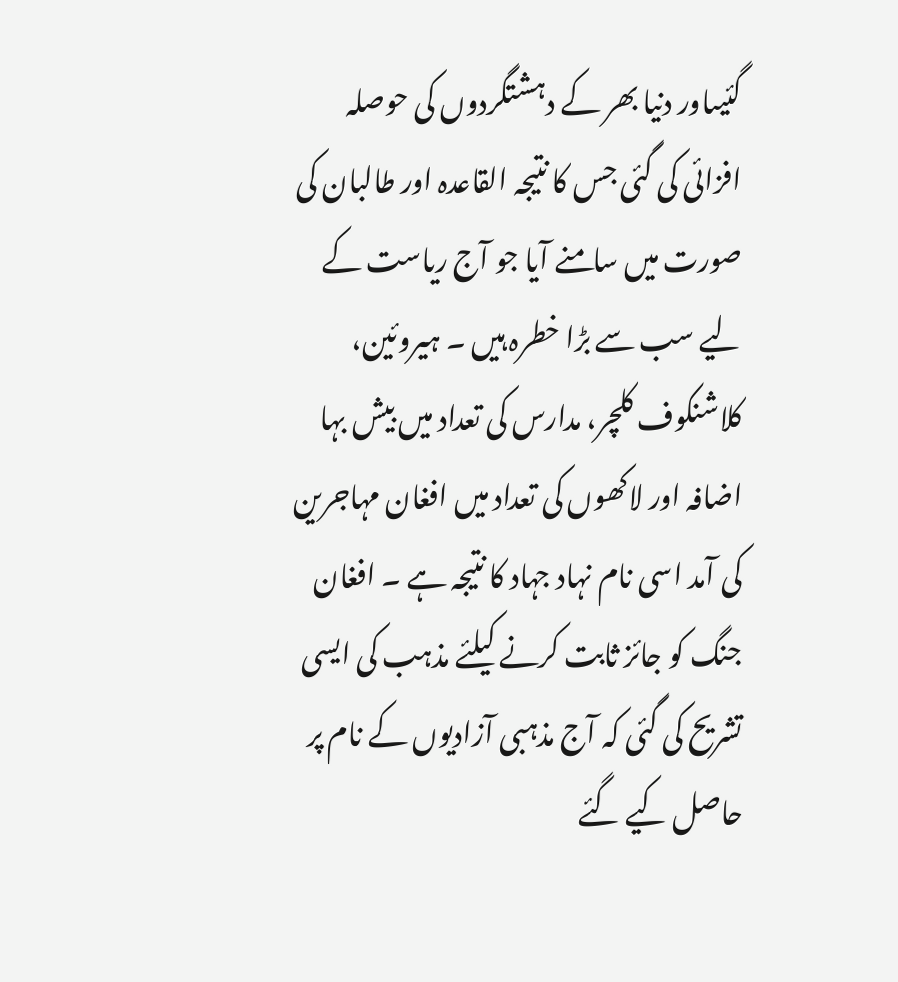گئیںاور دنیا بھر کے دہشتگردوں کی حوصلہ افزائی کی گئی جس کا نتیجہ القاعدہ اور طالبان کی صورت میں سامنے آیا جو آج ریاست کے لیے سب سے بڑا خطرہ ہیں ۔ ہیروئین، کلاشنکوف کلچر، مدارس کی تعداد میں بیش بہا اضافہ اور لاکھوں کی تعداد میں افغان مہاجرین کی آمد اسی نام نہاد جہاد کا نتیجہ ہے ۔ افغان جنگ کو جائز ثابت کرنے کیلئے مذہب کی ایسی تشریح کی گئی کہ آج مذہبی آزادیوں کے نام پر حاصل کیے گئے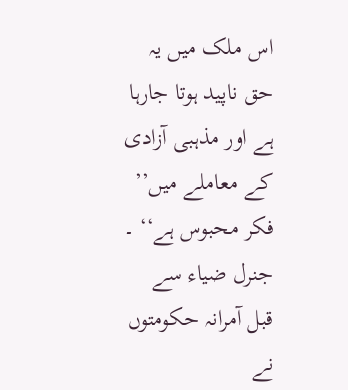اس ملک میں یہ حق ناپید ہوتا جارہا ہے اور مذہبی آزادی کے معاملے میں’’ فکر محبوس ہے‘‘ ۔
جنرل ضیاء سے قبل آمرانہ حکومتوں نے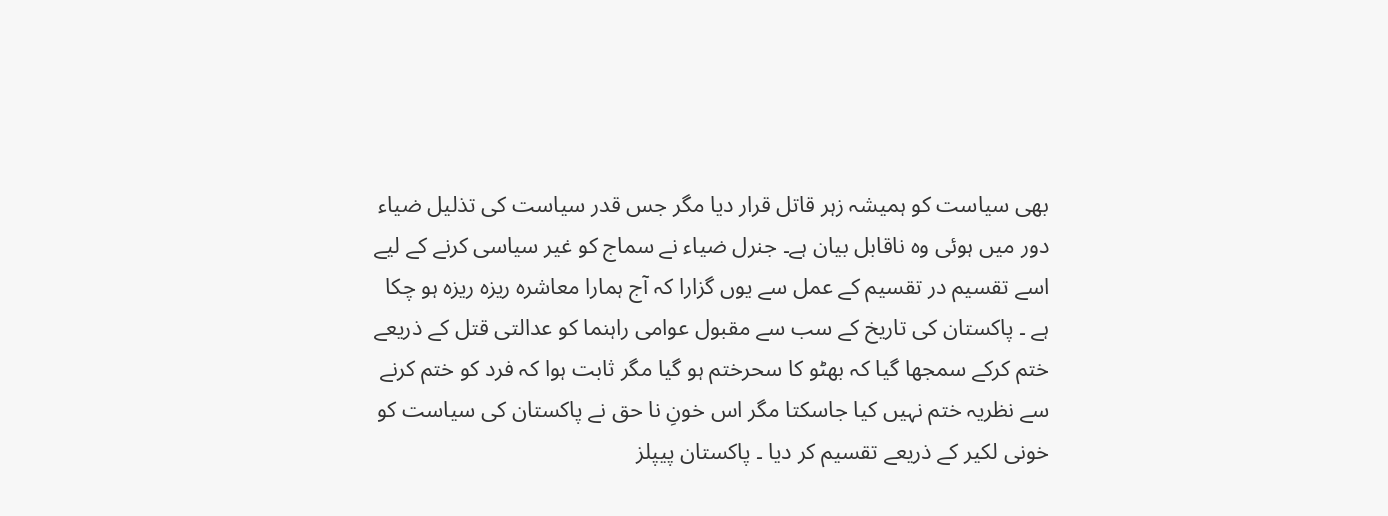بھی سیاست کو ہمیشہ زہر قاتل قرار دیا مگر جس قدر سیاست کی تذلیل ضیاء دور میں ہوئی وہ ناقابل بیان ہے۔ جنرل ضیاء نے سماج کو غیر سیاسی کرنے کے لیے اسے تقسیم در تقسیم کے عمل سے یوں گزارا کہ آج ہمارا معاشرہ ریزہ ریزہ ہو چکا ہے ۔ پاکستان کی تاریخ کے سب سے مقبول عوامی راہنما کو عدالتی قتل کے ذریعے ختم کرکے سمجھا گیا کہ بھٹو کا سحرختم ہو گیا مگر ثابت ہوا کہ فرد کو ختم کرنے سے نظریہ ختم نہیں کیا جاسکتا مگر اس خونِ نا حق نے پاکستان کی سیاست کو خونی لکیر کے ذریعے تقسیم کر دیا ۔ پاکستان پیپلز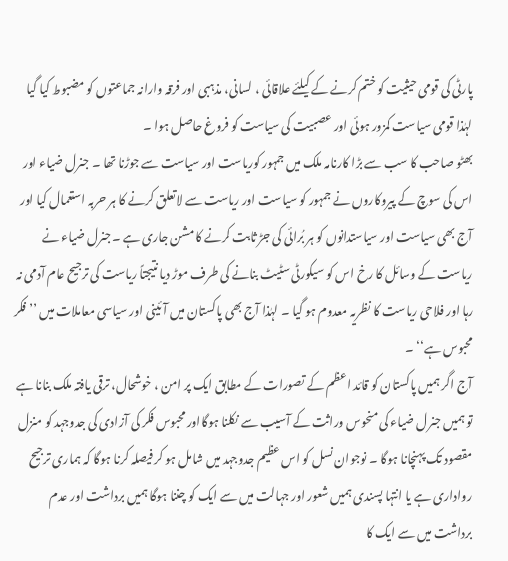پارٹی کی قومی حیثیت کو ختم کرنے کے کیلئے علاقائی ، لسانی، مذہبی اور فرقہ وارانہ جماعتوں کو مضبوط کیا گیا لہٰذا قومی سیاست کمزور ہوئی اور عصبیت کی سیاست کو فروغ حاصل ہوا ۔
بھٹو صاحب کا سب سے بڑا کارنامہ ملک میں جمہور کوریاست اور سیاست سے جوڑنا تھا ۔ جنرل ضیاء اور اس کی سوچ کے پیروکاروں نے جمہور کو سیاست اور ریاست سے لاتعلق کرنے کا ہر حربہ استعمال کیا اور آج بھی سیاست اور سیاستدانوں کو ہر بُرائی کی جڑ ثابت کرنے کا مشن جاری ہے ۔جنرل ضیاء نے ریاست کے وسائل کا رخ اس کو سیکورٹی سٹیٹ بنانے کی طرف موڑ دیا نتیجتاً ریاست کی ترجیح عام آدمی نہ رہا اور فلاحی ریاست کا نظریہ معدوم ہو گیا ۔ لہٰذا آج بھی پاکستان میں آئینی اور سیاسی معاملات میں ’’ فکر محبوس ہے‘‘ ۔
آج اگر ہمیں پاکستان کو قائد اعظم کے تصورات کے مطابق ایک پر امن ، خوشحال، ترقی یافتہ ملک بنانا ہے تو ہمیں جنرل ضیاء کی منحوس وراثت کے آسیب سے نکلنا ہوگااور محبوس فکر کی آزادی کی جدوجہد کو منزل مقصود تک پہنچانا ہوگا ۔ نوجوان نسل کو اس عظیم جدوجہد میں شامل ہو کر فیصلہ کرنا ہوگا کہ ہماری ترجیح رواداری ہے یا انتہا پسندی ہمیں شعور اور جہالت میں سے ایک کو چننا ہوگا ہمیں برداشت اور عدم برداشت میں سے ایک کا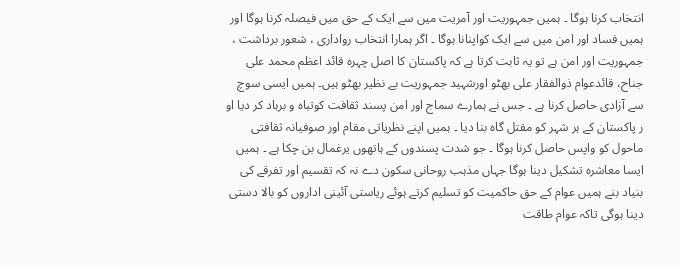انتخاب کرنا ہوگا ۔ ہمیں جمہوریت اور آمریت میں سے ایک کے حق میں فیصلہ کرنا ہوگا اور ہمیں فساد اور امن میں سے ایک کواپنانا ہوگا ۔ اگر ہمارا انتخاب رواداری ، شعور برداشت ، جمہوریت اور امن ہے تو یہ ثابت کرتا ہے کہ پاکستان کا اصل چہرہ قائد اعظم محمد علی جناح، قائدعوام ذوالفقار علی بھٹو اورشہید جمہوریت بے نظیر بھٹو ہیں۔ ہمیں ایسی سوچ سے آزادی حاصل کرنا ہے ۔ جس نے ہمارے سماج اور امن پسند ثقافت کوتباہ و برباد کر دیا او ر پاکستان کے ہر شہر کو مقتل گاہ بنا دیا ۔ ہمیں اپنے نظریاتی مقام اور صوفیانہ ثقافتی ماحول کو واپس حاصل کرنا ہوگا ۔ جو شدت پسندوں کے ہاتھوں یرغمال بن چکا ہے ۔ ہمیں ایسا معاشرہ تشکیل دینا ہوگا جہاں مذہب روحانی سکون دے نہ کہ تقسیم اور تفرقے کی بنیاد بنے ہمیں عوام کے حق حاکمیت کو تسلیم کرتے ہوئے ریاستی آئینی اداروں کو بالا دستی دینا ہوگی تاکہ عوام طاقت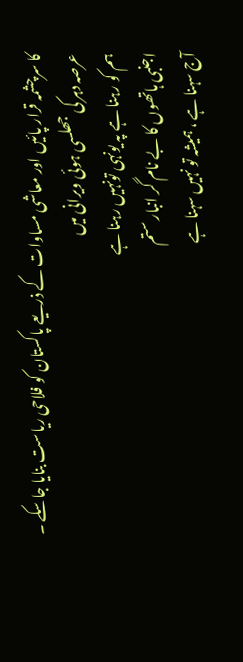کا سرچشمہ قرار پائیں اور معاشی مساوات کے ذریعے پاکستان کو فلاحی ریاست بنایا جاسکے ۔
عرصہ دہر کی جھلسی ہوئی ویرانی میں
ہم کو رہنا ہے پہ یونہی تونہیں رہنا ہے
اجنبی ہاتھوں کا بے نام گر انبار ستم
آج سہنا ہے ، ہمیشہ تو نہیں سہنا ہے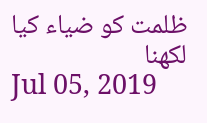ظلمت کو ضیاء کیا لکھنا
Jul 05, 2019